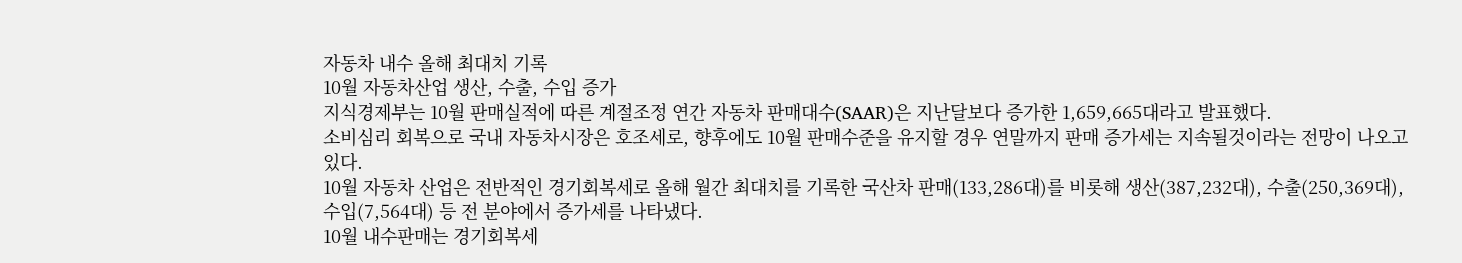자동차 내수 올해 최대치 기록
10월 자동차산업 생산, 수출, 수입 증가
지식경제부는 10월 판매실적에 따른 계절조정 연간 자동차 판매대수(SAAR)은 지난달보다 증가한 1,659,665대라고 발표했다.
소비심리 회복으로 국내 자동차시장은 호조세로, 향후에도 10월 판매수준을 유지할 경우 연말까지 판매 증가세는 지속될것이라는 전망이 나오고 있다.
10월 자동차 산업은 전반적인 경기회복세로 올해 월간 최대치를 기록한 국산차 판매(133,286대)를 비롯해 생산(387,232대), 수출(250,369대), 수입(7,564대) 등 전 분야에서 증가세를 나타냈다.
10월 내수판매는 경기회복세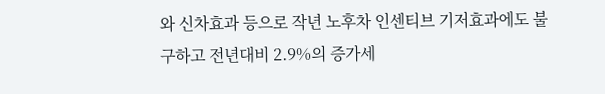와 신차효과 등으로 작년 노후차 인센티브 기저효과에도 불구하고 전년대비 2.9%의 증가세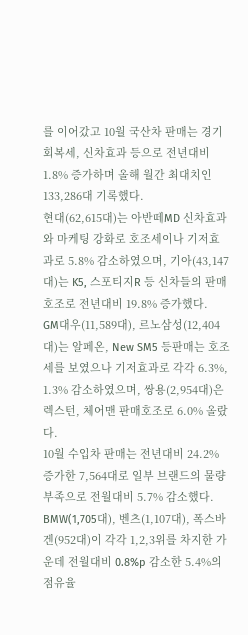를 이어갔고 10월 국산차 판매는 경기회복세, 신차효과 등으로 전년대비 1.8% 증가하며 올해 월간 최대치인 133,286대 기록했다.
현대(62,615대)는 아반떼MD 신차효과와 마케팅 강화로 호조세이나 기저효과로 5.8% 감소하였으며, 기아(43,147대)는 K5, 스포티지R 등 신차들의 판매호조로 전년대비 19.8% 증가했다.
GM대우(11,589대), 르노삼성(12,404대)는 알페온, New SM5 등판매는 호조세를 보였으나 기저효과로 각각 6.3%, 1.3% 감소하였으며, 쌍용(2,954대)은 렉스턴, 체어맨 판매호조로 6.0% 올랐다.
10월 수입차 판매는 전년대비 24.2% 증가한 7,564대로 일부 브랜드의 물량부족으로 전월대비 5.7% 감소했다.
BMW(1,705대), 벤츠(1,107대), 폭스바겐(952대)이 각각 1,2,3위를 차지한 가운데 전월대비 0.8%p 감소한 5.4%의 점유율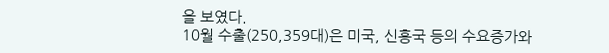을 보였다.
10월 수출(250,359대)은 미국, 신흥국 등의 수요증가와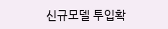신규모델 투입확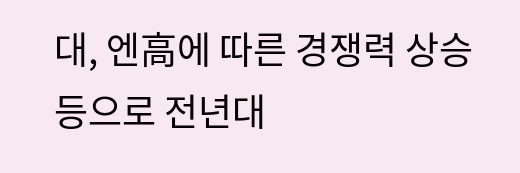대, 엔高에 따른 경쟁력 상승 등으로 전년대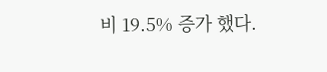비 19.5% 증가 했다.